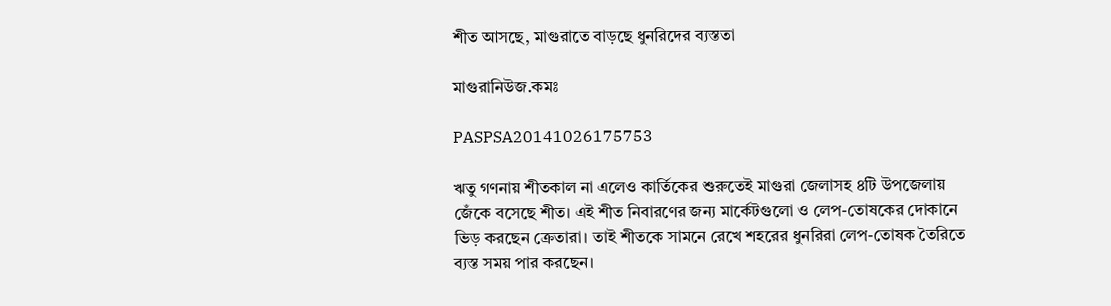শীত আসছে, মাগুরাতে বাড়ছে ধুনরিদের ব্যস্ততা

মাগুরানিউজ.কমঃ

PASPSA20141026175753

ঋতু গণনায় শীতকাল না এলেও কার্তিকের শুরুতেই মাগুরা জেলাসহ ৪টি উপজেলায় জেঁকে বসেছে শীত। এই শীত নিবারণের জন্য মার্কেটগুলো ও লেপ-তোষকের দোকানে ভিড় করছেন ক্রেতারা। তাই শীতকে সামনে রেখে শহরের ধুনরিরা লেপ-তোষক তৈরিতে ব্যস্ত সময় পার করছেন।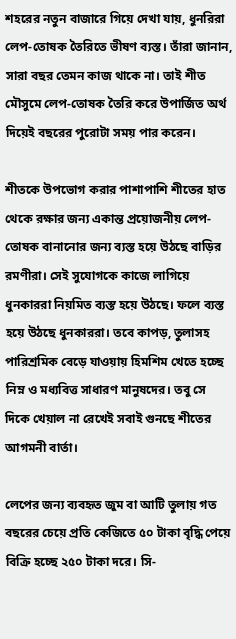শহরের নতুন বাজারে গিয়ে দেখা যায়, ধুনরিরা লেপ-তোষক তৈরিতে ভীষণ ব্যস্ত। তাঁরা জানান, সারা বছর তেমন কাজ থাকে না। তাই শীত মৌসুমে লেপ-তোষক তৈরি করে উপার্জিত অর্থ দিয়েই বছরের পুরোটা সময় পার করেন।

শীতকে উপভোগ করার পাশাপাশি শীতের হাত থেকে রক্ষার জন্য একান্ত প্রয়োজনীয় লেপ-তোষক বানানোর জন্য ব্যস্ত হয়ে উঠছে বাড়ির রমণীরা। সেই সুযোগকে কাজে লাগিয়ে ধুনকাররা নিয়মিত ব্যস্ত হয়ে উঠছে। ফলে ব্যস্ত হয়ে উঠছে ধুনকাররা। তবে কাপড়, তুলাসহ পারিশ্রমিক বেড়ে যাওয়ায় হিমশিম খেতে হচ্ছে নিম্ন ও মধ্যবিত্ত সাধারণ মানুষদের। তবু সে দিকে খেয়াল না রেখেই সবাই গুনছে শীতের আগমনী বার্তা।

লেপের জন্য ব্যবহৃত জুম বা আটি তুলায় গত বছরের চেয়ে প্রতি কেজিতে ৫০ টাকা বৃদ্ধি পেয়ে বিক্রি হচ্ছে ২৫০ টাকা দরে। সি-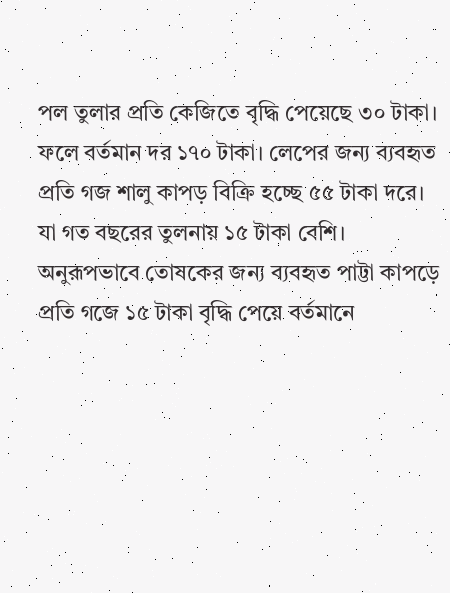পল তুলার প্রতি কেজিতে বৃদ্ধি পেয়েছে ৩০ টাকা। ফলে বর্তমান দর ১৭০ টাকা। লেপের জন্য ব্যবহৃত প্রতি গজ শালু কাপড় বিক্রি হচ্ছে ৫৫ টাকা দরে। যা গত বছরের তুলনায় ১৫ টাকা বেশি। অনুরূপভাবে তোষকের জন্য ব্যবহৃত পাট্টা কাপড়ে প্রতি গজে ১৫ টাকা বৃদ্ধি পেয়ে বর্তমানে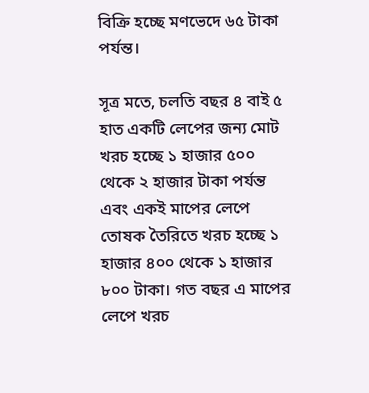বিক্রি হচ্ছে মণভেদে ৬৫ টাকা পর্যন্ত।

সূত্র মতে, চলতি বছর ৪ বাই ৫ হাত একটি লেপের জন্য মোট খরচ হচ্ছে ১ হাজার ৫০০ থেকে ২ হাজার টাকা পর্যন্ত এবং একই মাপের লেপে তোষক তৈরিতে খরচ হচ্ছে ১ হাজার ৪০০ থেকে ১ হাজার ৮০০ টাকা। গত বছর এ মাপের লেপে খরচ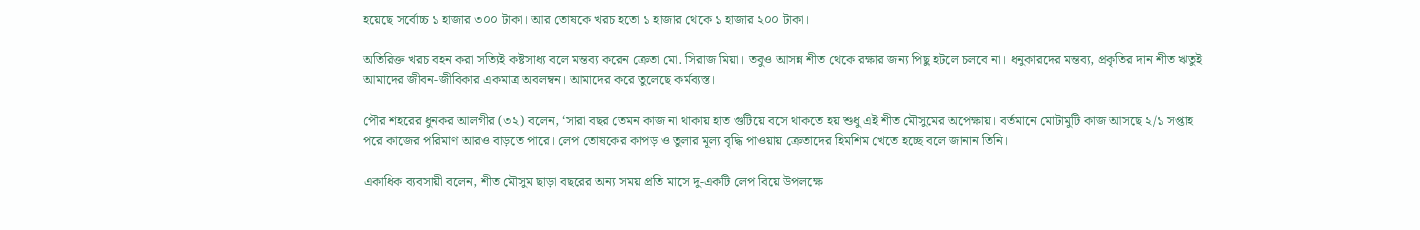হয়েছে সর্বোচ্চ ১ হাজার ৩০০ টাকা। আর তোষকে খরচ হতো ১ হাজার থেকে ১ হাজার ২০০ টাকা।

অতিরিক্ত খরচ বহন করা সত্যিই কষ্টসাধ্য বলে মন্তব্য করেন ক্রেতা মো. সিরাজ মিয়া। তবুও আসন্ন শীত থেকে রক্ষার জন্য পিছু হটলে চলবে না। ধনুকারদের মন্তব্য, প্রকৃতির দান শীত ঋতুই আমাদের জীবন-জীবিকার একমাত্র অবলম্বন। আমাদের করে তুলেছে কর্মব্যস্ত।

পৌর শহরের ধুনকর আলগীর (৩২) বলেন, ‘সারা বছর তেমন কাজ না থাকায় হাত গুটিয়ে বসে থাকতে হয় শুধু এই শীত মৌসুমের অপেক্ষায়। বর্তমানে মোটামুটি কাজ আসছে ২/১ সপ্তাহ পরে কাজের পরিমাণ আরও বাড়তে পারে। লেপ তোষকের কাপড় ও তুলার মূল্য বৃদ্ধি পাওয়ায় ক্রেতাদের হিমশিম খেতে হচ্ছে বলে জানান তিনি।

একাধিক ব্যবসায়ী বলেন, শীত মৌসুম ছাড়া বছরের অন্য সময় প্রতি মাসে দু-একটি লেপ বিয়ে উপলক্ষে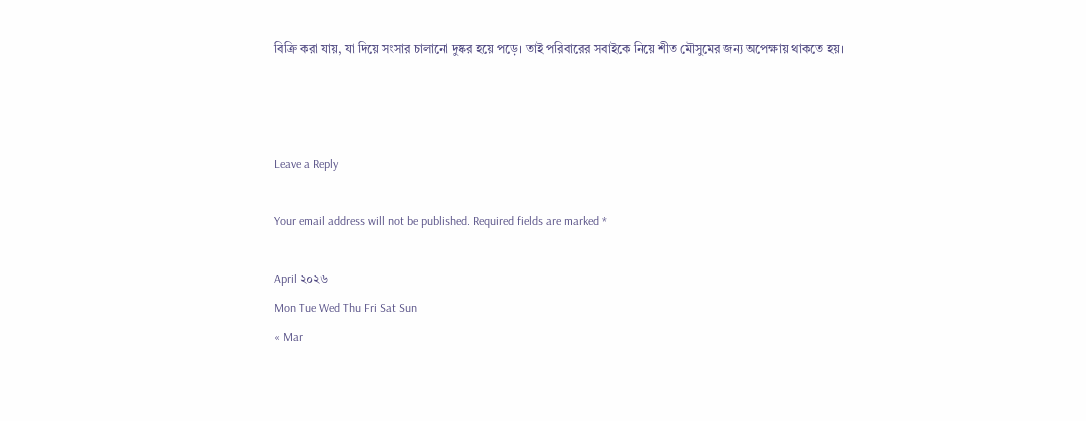বিক্রি করা যায়, যা দিয়ে সংসার চালানো দুষ্কর হয়ে পড়ে। তাই পরিবারের সবাইকে নিয়ে শীত মৌসুমের জন্য অপেক্ষায় থাকতে হয়।



Leave a Reply

Your email address will not be published. Required fields are marked *

April ২০২৬
Mon Tue Wed Thu Fri Sat Sun
« Mar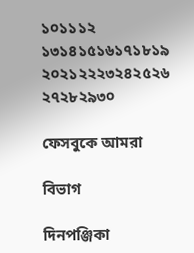১০১১১২
১৩১৪১৫১৬১৭১৮১৯
২০২১২২২৩২৪২৫২৬
২৭২৮২৯৩০

ফেসবুকে আমরা

বিভাগ

দিনপঞ্জিকা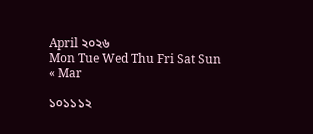April ২০২৬
Mon Tue Wed Thu Fri Sat Sun
« Mar

১০১১১২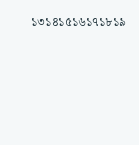১৩১৪১৫১৬১৭১৮১৯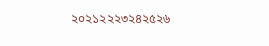২০২১২২২৩২৪২৫২৬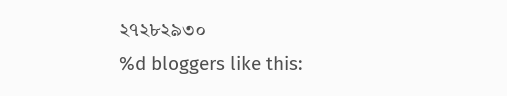২৭২৮২৯৩০
%d bloggers like this: